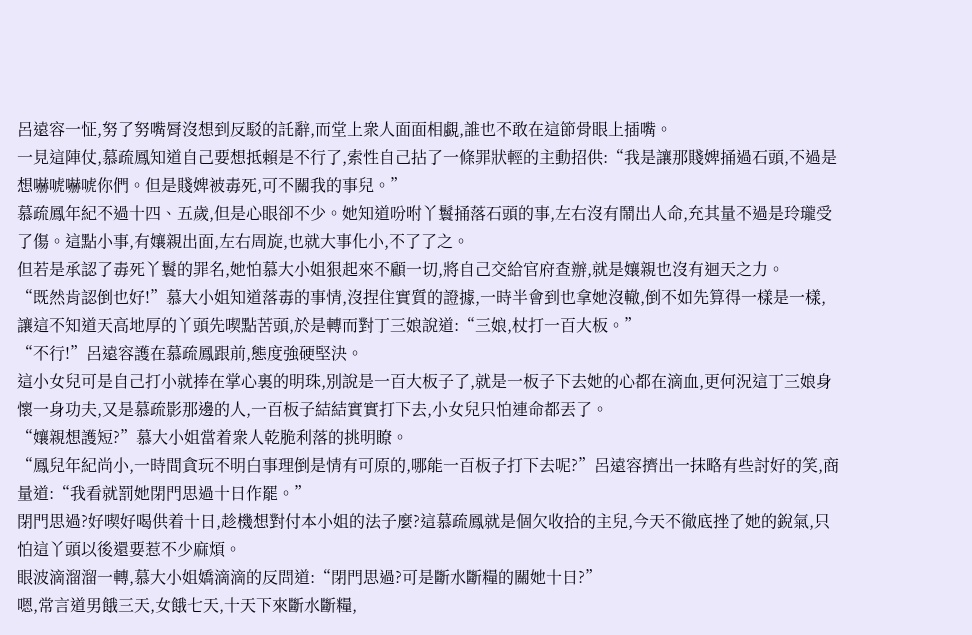呂遠容一怔,努了努嘴脣沒想到反駁的託辭,而堂上衆人面面相覷,誰也不敢在這節骨眼上插嘴。
一見這陣仗,慕疏鳳知道自己要想抵賴是不行了,索性自己拈了一條罪狀輕的主動招供:“我是讓那賤婢捅過石頭,不過是想嚇唬嚇唬你們。但是賤婢被毒死,可不關我的事兒。”
慕疏鳳年紀不過十四、五歲,但是心眼卻不少。她知道吩咐丫鬟捅落石頭的事,左右沒有鬧出人命,充其量不過是玲瓏受了傷。這點小事,有孃親出面,左右周旋,也就大事化小,不了了之。
但若是承認了毒死丫鬟的罪名,她怕慕大小姐狠起來不顧一切,將自己交給官府查辦,就是孃親也沒有迴天之力。
“既然肯認倒也好!”慕大小姐知道落毒的事情,沒捏住實質的證據,一時半會到也拿她沒轍,倒不如先算得一樣是一樣,讓這不知道天高地厚的丫頭先喫點苦頭,於是轉而對丁三娘說道:“三娘,杖打一百大板。”
“不行!”呂遠容護在慕疏鳳跟前,態度強硬堅決。
這小女兒可是自己打小就捧在掌心裏的明珠,別說是一百大板子了,就是一板子下去她的心都在滴血,更何況這丁三娘身懷一身功夫,又是慕疏影那邊的人,一百板子結結實實打下去,小女兒只怕連命都丟了。
“孃親想護短?”慕大小姐當着衆人乾脆利落的挑明瞭。
“鳳兒年紀尚小,一時間貪玩不明白事理倒是情有可原的,哪能一百板子打下去呢?”呂遠容擠出一抹略有些討好的笑,商量道:“我看就罰她閉門思過十日作罷。”
閉門思過?好喫好喝供着十日,趁機想對付本小姐的法子麼?這慕疏鳳就是個欠收拾的主兒,今天不徹底挫了她的銳氣,只怕這丫頭以後還要惹不少麻煩。
眼波滴溜溜一轉,慕大小姐嬌滴滴的反問道:“閉門思過?可是斷水斷糧的關她十日?”
嗯,常言道男餓三天,女餓七天,十天下來斷水斷糧,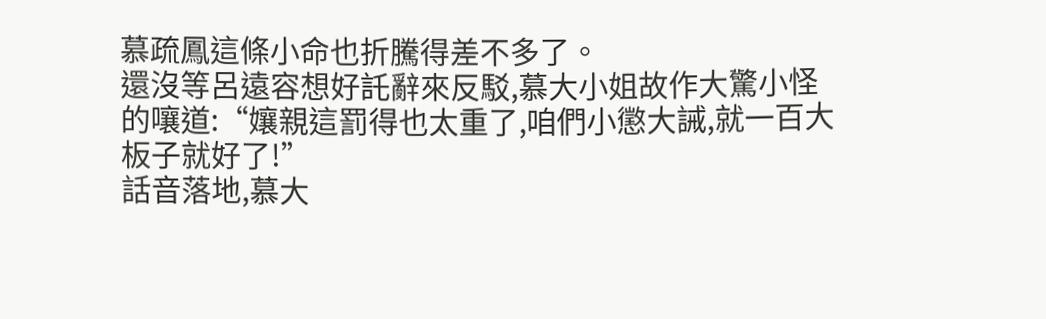慕疏鳳這條小命也折騰得差不多了。
還沒等呂遠容想好託辭來反駁,慕大小姐故作大驚小怪的嚷道:“孃親這罰得也太重了,咱們小懲大誡,就一百大板子就好了!”
話音落地,慕大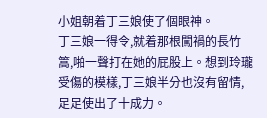小姐朝着丁三娘使了個眼神。
丁三娘一得令,就着那根闖禍的長竹篙,啪一聲打在她的屁股上。想到玲瓏受傷的模樣,丁三娘半分也沒有留情,足足使出了十成力。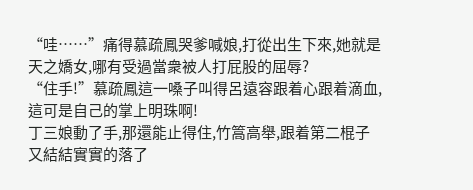“哇……”痛得慕疏鳳哭爹喊娘,打從出生下來,她就是天之嬌女,哪有受過當衆被人打屁股的屈辱?
“住手!”慕疏鳳這一嗓子叫得呂遠容跟着心跟着滴血,這可是自己的掌上明珠啊!
丁三娘動了手,那還能止得住,竹篙高舉,跟着第二棍子又結結實實的落了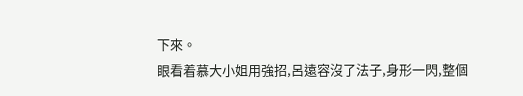下來。
眼看着慕大小姐用強招,呂遠容沒了法子,身形一閃,整個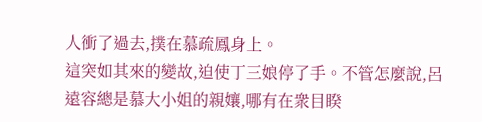人衝了過去,撲在慕疏鳳身上。
這突如其來的變故,迫使丁三娘停了手。不管怎麼說,呂遠容總是慕大小姐的親孃,哪有在衆目睽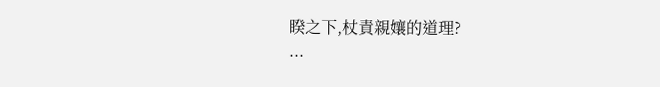睽之下,杖責親孃的道理?
...